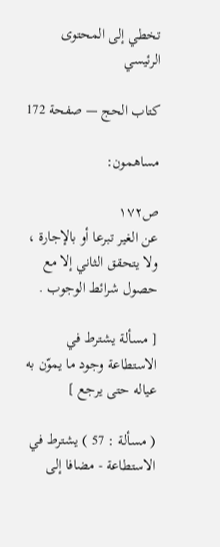تخطي إلى المحتوى الرئيسي

كتاب الحج — صفحة 172

مساهمون:

ص١٧٢
عن الغير تبرعا أو بالإجارة ، ولا يتحقق الثاني إلا مع حصول شرائط الوجوب .

[ مسألة يشترط في الاستطاعة وجود ما يموّن به عياله حتى يرجع ]

( مسألة : 57 ) يشترط في الاستطاعة - مضافا إلى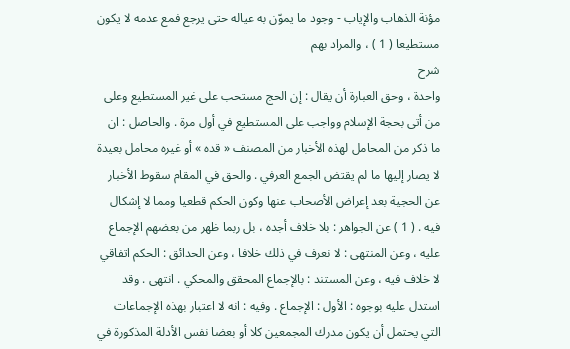مؤنة الذهاب والإياب - وجود ما يموّن به عياله حتى يرجع فمع عدمه لا يكون مستطيعا ( 1 ) ، والمراد بهم
شرح
واحدة ، وحق العبارة أن يقال : إن الحج مستحب على غير المستطيع وعلى من أتى بحجة الإسلام وواجب على المستطيع في أول مرة . والحاصل : ان ما ذكر من المحامل لهذه الأخبار من المصنف « قده » أو غيره محامل بعيدة لا يصار إليها ما لم يقتض الجمع العرفي . والحق في المقام سقوط الأخبار عن الحجية بعد إعراض الأصحاب عنها وكون الحكم قطعيا ومما لا إشكال فيه . ( 1 ) عن الجواهر : بلا خلاف أجده ، بل ربما ظهر من بعضهم الإجماع عليه ، وعن المنتهى : لا نعرف في ذلك خلافا ، وعن الحدائق : الحكم اتفاقي لا خلاف فيه ، وعن المستند : بالإجماع المحقق والمحكي . انتهى . وقد استدل عليه بوجوه : الأول : الإجماع . وفيه : انه لا اعتبار بهذه الإجماعات التي يحتمل أن يكون مدرك المجمعين كلا أو بعضا نفس الأدلة المذكورة في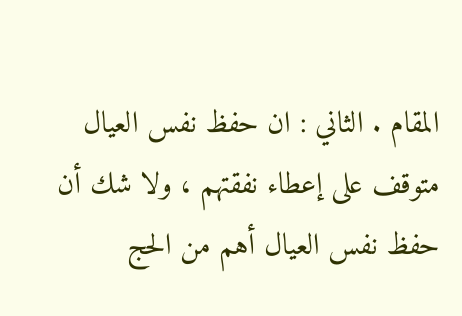المقام . الثاني : ان حفظ نفس العيال متوقف على إعطاء نفقتهم ، ولا شك أن حفظ نفس العيال أهم من الحج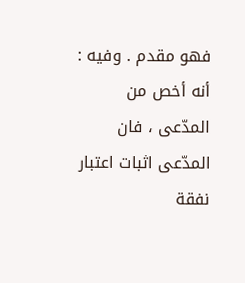فهو مقدم . وفيه : أنه أخص من المدّعى ، فان المدّعى اثبات اعتبار نفقة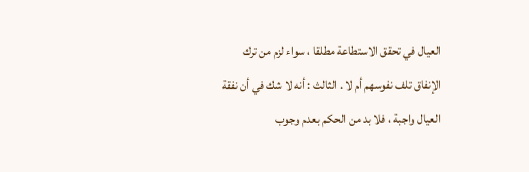العيال في تحقق الاستطاعة مطلقا ، سواء لزم من ترك الإنفاق تلف نفوسهم أم لا . الثالث : أنه لا شك في أن نفقة العيال واجبة ، فلا بد من الحكم بعدم وجوب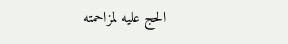الحج عليه لمزاحمته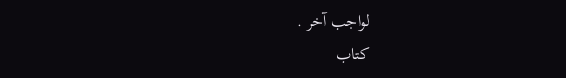لواجب آخر .
كتاب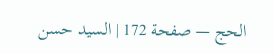الحج — صفحة 172 | السيد حسن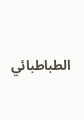الطباطبائي